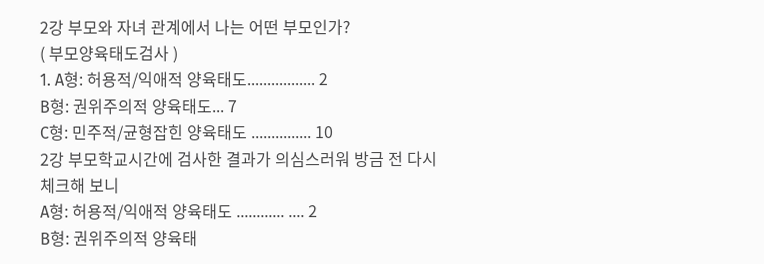2강 부모와 자녀 관계에서 나는 어떤 부모인가?
( 부모양육태도검사 )
1. A형: 허용적/익애적 양육태도................. 2
B형: 권위주의적 양육태도... 7
C형: 민주적/균형잡힌 양육태도 ............... 10
2강 부모학교시간에 검사한 결과가 의심스러워 방금 전 다시 체크해 보니
A형: 허용적/익애적 양육태도 ............ .... 2
B형: 권위주의적 양육태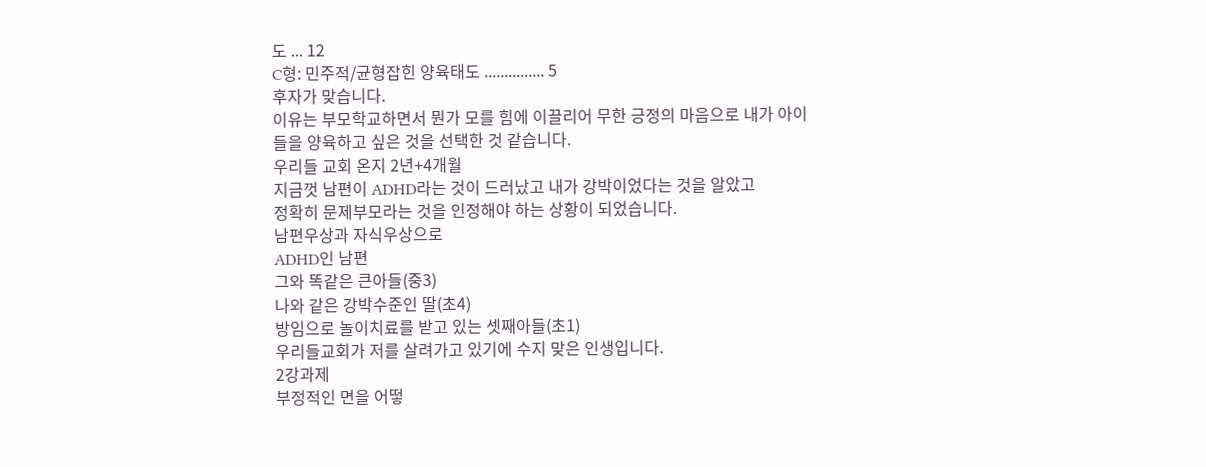도 ... 12
C형: 민주적/균형잡힌 양육태도 ............... 5
후자가 맞습니다.
이유는 부모학교하면서 뭔가 모를 힘에 이끌리어 무한 긍정의 마음으로 내가 아이들을 양육하고 싶은 것을 선택한 것 같습니다.
우리들 교회 온지 2년+4개월
지금껏 남편이 ADHD라는 것이 드러났고 내가 강박이었다는 것을 알았고
정확히 문제부모라는 것을 인정해야 하는 상황이 되었습니다.
남편우상과 자식우상으로
ADHD인 남편
그와 똑같은 큰아들(중3)
나와 같은 강박수준인 딸(초4)
방임으로 놀이치료를 받고 있는 셋째아들(초1)
우리들교회가 저를 살려가고 있기에 수지 맞은 인생입니다.
2강과제
부정적인 면을 어떻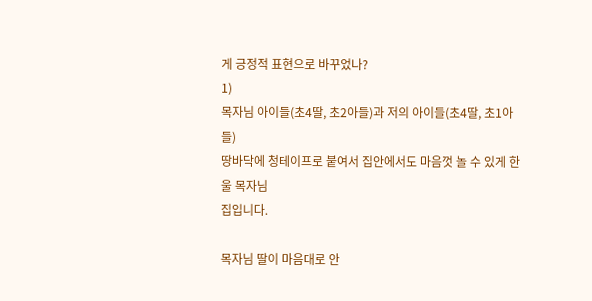게 긍정적 표현으로 바꾸었나?
1)
목자님 아이들(초4딸, 초2아들)과 저의 아이들(초4딸, 초1아들)
땅바닥에 청테이프로 붙여서 집안에서도 마음껏 놀 수 있게 한 울 목자님
집입니다.

목자님 딸이 마음대로 안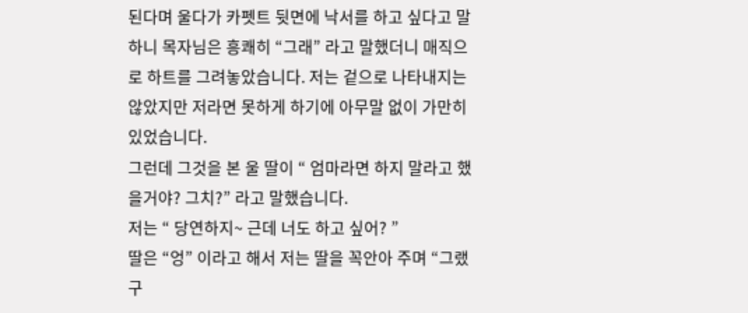된다며 울다가 카펫트 뒷면에 낙서를 하고 싶다고 말하니 목자님은 흥쾌히 “그래” 라고 말했더니 매직으로 하트를 그려놓았습니다. 저는 겉으로 나타내지는 않았지만 저라면 못하게 하기에 아무말 없이 가만히 있었습니다.
그런데 그것을 본 울 딸이 “ 엄마라면 하지 말라고 했을거야? 그치?” 라고 말했습니다.
저는 “ 당연하지~ 근데 너도 하고 싶어? ”
딸은 “엉” 이라고 해서 저는 딸을 꼭안아 주며 “그랬구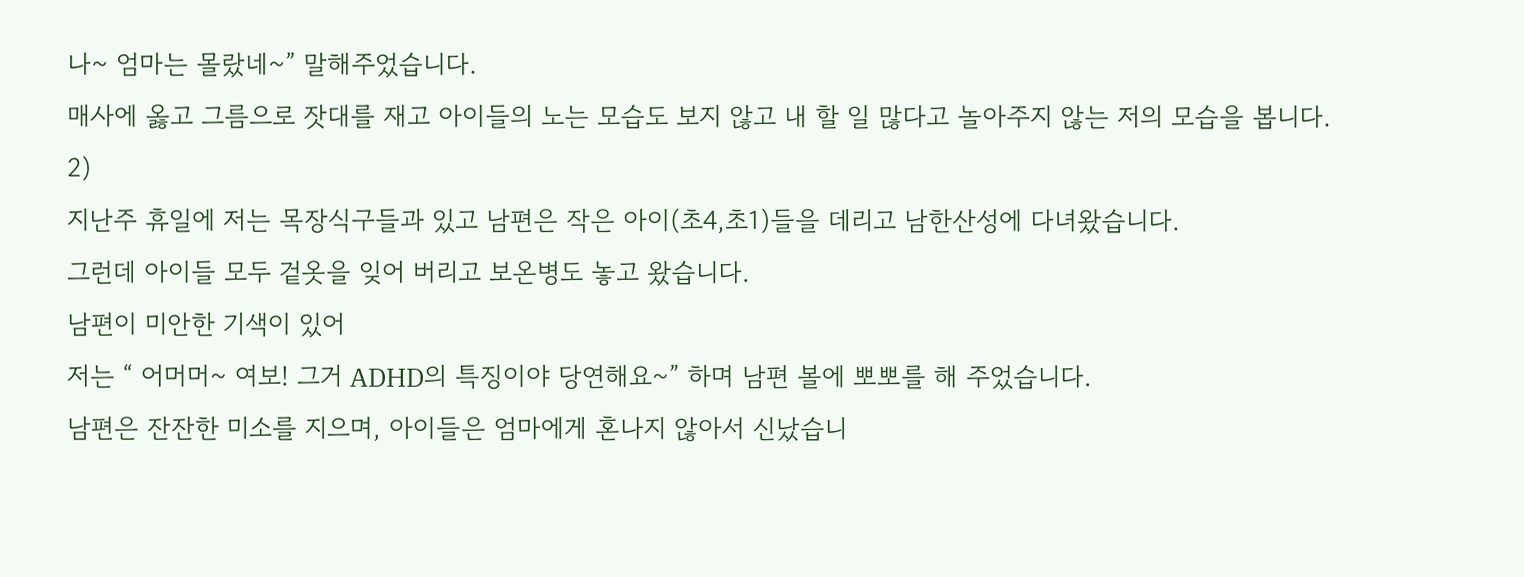나~ 엄마는 몰랐네~” 말해주었습니다.
매사에 옳고 그름으로 잣대를 재고 아이들의 노는 모습도 보지 않고 내 할 일 많다고 놀아주지 않는 저의 모습을 봅니다.
2)
지난주 휴일에 저는 목장식구들과 있고 남편은 작은 아이(초4,초1)들을 데리고 남한산성에 다녀왔습니다.
그런데 아이들 모두 겉옷을 잊어 버리고 보온병도 놓고 왔습니다.
남편이 미안한 기색이 있어
저는 “ 어머머~ 여보! 그거 ADHD의 특징이야 당연해요~” 하며 남편 볼에 뽀뽀를 해 주었습니다.
남편은 잔잔한 미소를 지으며, 아이들은 엄마에게 혼나지 않아서 신났습니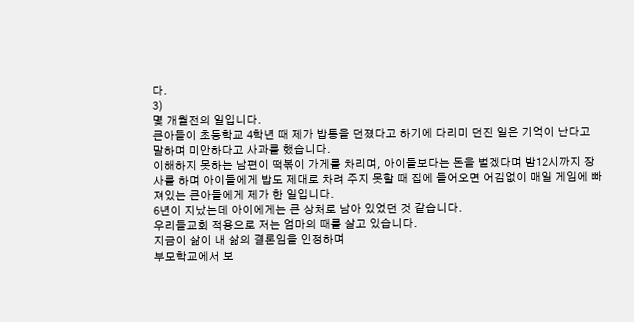다.
3)
몇 개월전의 일입니다.
큰아들이 초등학교 4학년 때 제가 밥통을 던졌다고 하기에 다리미 던진 일은 기억이 난다고 말하며 미안하다고 사과를 했습니다.
이해하지 못하는 남편이 떡볶이 가게를 차리며, 아이들보다는 돈을 벌겠다며 밤12시까지 장사를 하며 아이들에게 밥도 제대로 차려 주지 못할 때 집에 들어오면 어김없이 매일 게임에 빠져있는 큰아들에게 제가 한 일입니다.
6년이 지났는데 아이에게는 큰 상처로 남아 있었던 것 같습니다.
우리들교회 적용으로 저는 엄마의 때를 살고 있습니다.
지금이 삶이 내 삶의 결론임을 인정하며
부모학교에서 보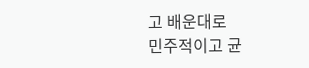고 배운대로
민주적이고 균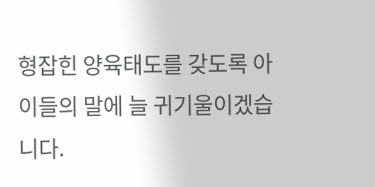형잡힌 양육태도를 갖도록 아이들의 말에 늘 귀기울이겠습니다.